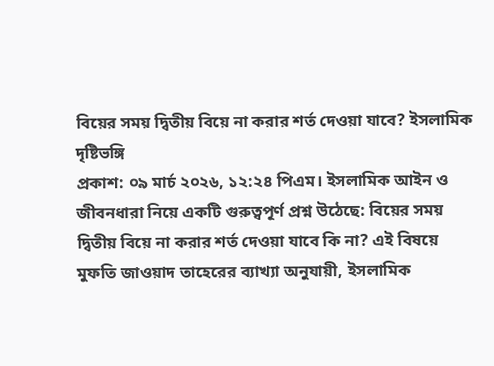বিয়ের সময় দ্বিতীয় বিয়ে না করার শর্ত দেওয়া যাবে? ইসলামিক দৃষ্টিভঙ্গি
প্রকাশ: ০৯ মার্চ ২০২৬, ১২:২৪ পিএম। ইসলামিক আইন ও জীবনধারা নিয়ে একটি গুরুত্বপূর্ণ প্রশ্ন উঠেছে: বিয়ের সময় দ্বিতীয় বিয়ে না করার শর্ত দেওয়া যাবে কি না? এই বিষয়ে মুফতি জাওয়াদ তাহেরের ব্যাখ্যা অনুযায়ী, ইসলামিক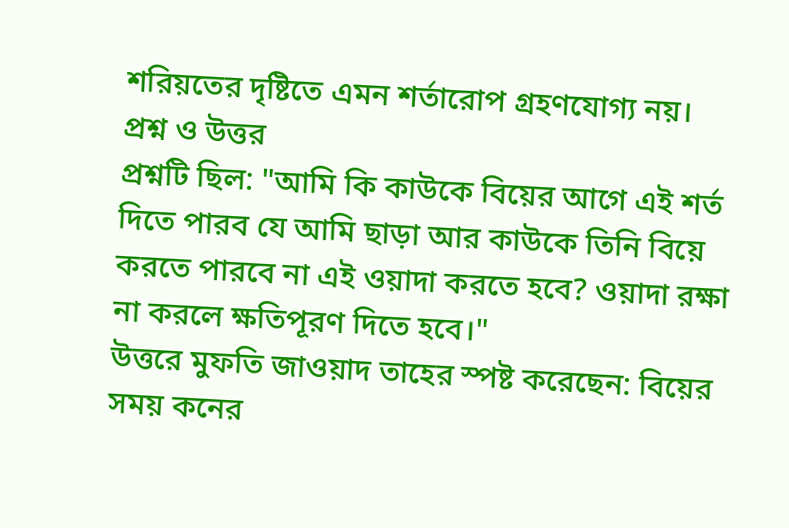শরিয়তের দৃষ্টিতে এমন শর্তারোপ গ্রহণযোগ্য নয়।
প্রশ্ন ও উত্তর
প্রশ্নটি ছিল: "আমি কি কাউকে বিয়ের আগে এই শর্ত দিতে পারব যে আমি ছাড়া আর কাউকে তিনি বিয়ে করতে পারবে না এই ওয়াদা করতে হবে? ওয়াদা রক্ষা না করলে ক্ষতিপূরণ দিতে হবে।"
উত্তরে মুফতি জাওয়াদ তাহের স্পষ্ট করেছেন: বিয়ের সময় কনের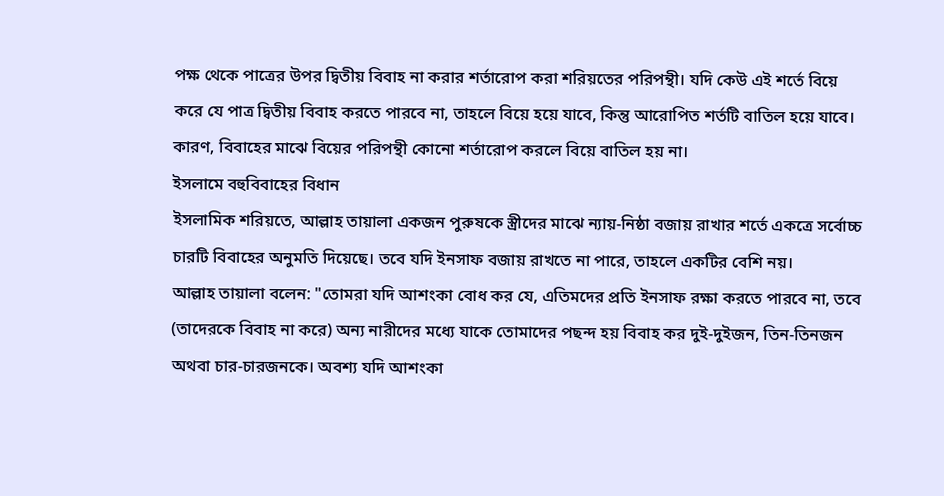পক্ষ থেকে পাত্রের উপর দ্বিতীয় বিবাহ না করার শর্তারোপ করা শরিয়তের পরিপন্থী। যদি কেউ এই শর্তে বিয়ে করে যে পাত্র দ্বিতীয় বিবাহ করতে পারবে না, তাহলে বিয়ে হয়ে যাবে, কিন্তু আরোপিত শর্তটি বাতিল হয়ে যাবে। কারণ, বিবাহের মাঝে বিয়ের পরিপন্থী কোনো শর্তারোপ করলে বিয়ে বাতিল হয় না।
ইসলামে বহুবিবাহের বিধান
ইসলামিক শরিয়তে, আল্লাহ তায়ালা একজন পুরুষকে স্ত্রীদের মাঝে ন্যায়-নিষ্ঠা বজায় রাখার শর্তে একত্রে সর্বোচ্চ চারটি বিবাহের অনুমতি দিয়েছে। তবে যদি ইনসাফ বজায় রাখতে না পারে, তাহলে একটির বেশি নয়।
আল্লাহ তায়ালা বলেন: "তোমরা যদি আশংকা বোধ কর যে, এতিমদের প্রতি ইনসাফ রক্ষা করতে পারবে না, তবে (তাদেরকে বিবাহ না করে) অন্য নারীদের মধ্যে যাকে তোমাদের পছন্দ হয় বিবাহ কর দুই-দুইজন, তিন-তিনজন অথবা চার-চারজনকে। অবশ্য যদি আশংকা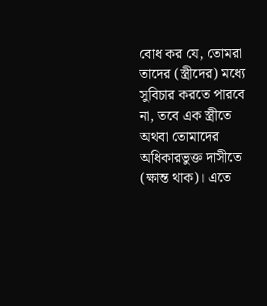বোধ কর যে, তোমরা তাদের (স্ত্রীদের) মধ্যে সুবিচার করতে পারবে না, তবে এক স্ত্রীতে অথবা তোমাদের অধিকারভুক্ত দাসীতে (ক্ষান্ত থাক)। এতে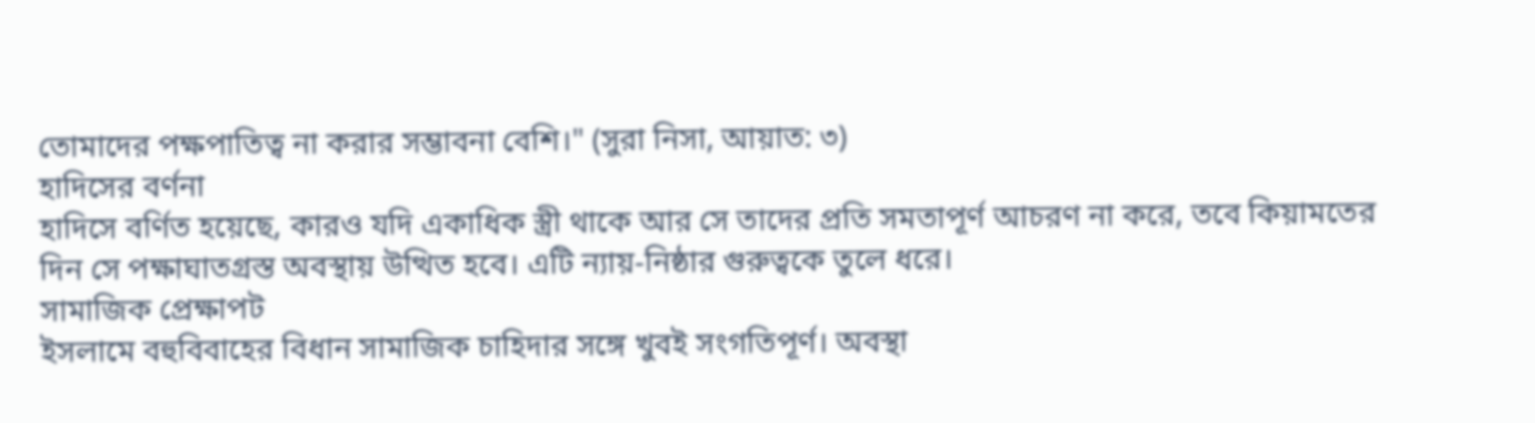তোমাদের পক্ষপাতিত্ব না করার সম্ভাবনা বেশি।" (সুরা নিসা, আয়াত: ৩)
হাদিসের বর্ণনা
হাদিসে বর্ণিত হয়েছে, কারও যদি একাধিক স্ত্রী থাকে আর সে তাদের প্রতি সমতাপূর্ণ আচরণ না করে, তবে কিয়ামতের দিন সে পক্ষাঘাতগ্রস্ত অবস্থায় উত্থিত হবে। এটি ন্যায়-নিষ্ঠার গুরুত্বকে তুলে ধরে।
সামাজিক প্রেক্ষাপট
ইসলামে বহুবিবাহের বিধান সামাজিক চাহিদার সঙ্গে খুবই সংগতিপূর্ণ। অবস্থা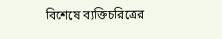বিশেষে ব্যক্তিচরিত্রের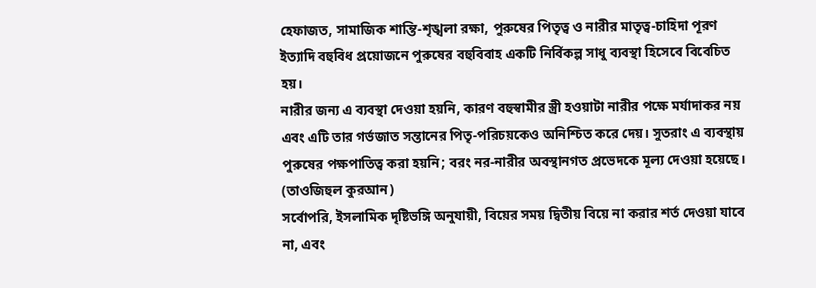হেফাজত, সামাজিক শান্তি-শৃঙ্খলা রক্ষা, পুরুষের পিতৃত্ব ও নারীর মাতৃত্ব-চাহিদা পূরণ ইত্যাদি বহুবিধ প্রয়োজনে পুরুষের বহুবিবাহ একটি নির্বিকল্প সাধু ব্যবস্থা হিসেবে বিবেচিত হয়।
নারীর জন্য এ ব্যবস্থা দেওয়া হয়নি, কারণ বহুস্বামীর স্ত্রী হওয়াটা নারীর পক্ষে মর্যাদাকর নয় এবং এটি তার গর্ভজাত সন্তানের পিতৃ-পরিচয়কেও অনিশ্চিত করে দেয়। সুতরাং এ ব্যবস্থায় পুরুষের পক্ষপাতিত্ব করা হয়নি; বরং নর-নারীর অবস্থানগত প্রভেদকে মূল্য দেওয়া হয়েছে। (তাওজিহুল কুরআন)
সর্বোপরি, ইসলামিক দৃষ্টিভঙ্গি অনুযায়ী, বিয়ের সময় দ্বিতীয় বিয়ে না করার শর্ত দেওয়া যাবে না, এবং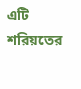এটি শরিয়তের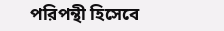পরিপন্থী হিসেবে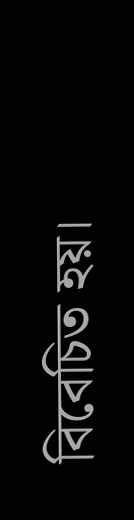বিবেচিত হয়।